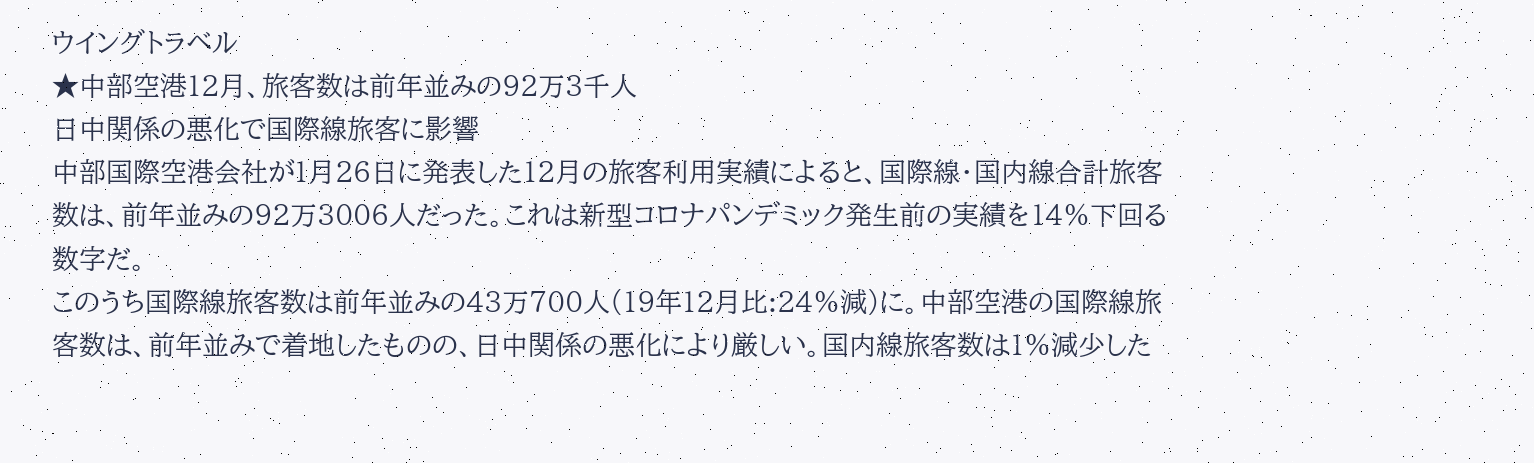ウイングトラベル
★中部空港12月、旅客数は前年並みの92万3千人
日中関係の悪化で国際線旅客に影響
中部国際空港会社が1月26日に発表した12月の旅客利用実績によると、国際線・国内線合計旅客数は、前年並みの92万3006人だった。これは新型コロナパンデミック発生前の実績を14%下回る数字だ。
このうち国際線旅客数は前年並みの43万700人(19年12月比:24%減)に。中部空港の国際線旅客数は、前年並みで着地したものの、日中関係の悪化により厳しい。国内線旅客数は1%減少した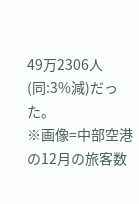49万2306人(同:3%減)だった。
※画像=中部空港の12月の旅客数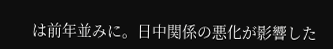は前年並みに。日中関係の悪化が影響した